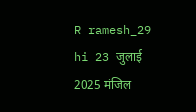R ramesh_29 hi 23 जुलाई 2025 मंजिल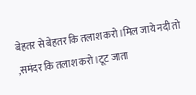बेहतर से बेहतर कि तलाश करो।मिल जाये नदी तो ,समंदर कि तलाश करो।टूट जाता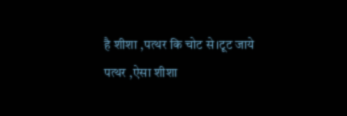है शीशा ,पत्थर कि चोट से।टूट जाये पत्थर ,ऐसा शीशा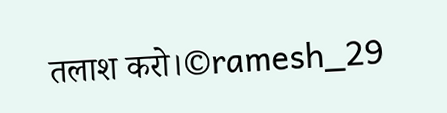तलाश करो।©ramesh_29